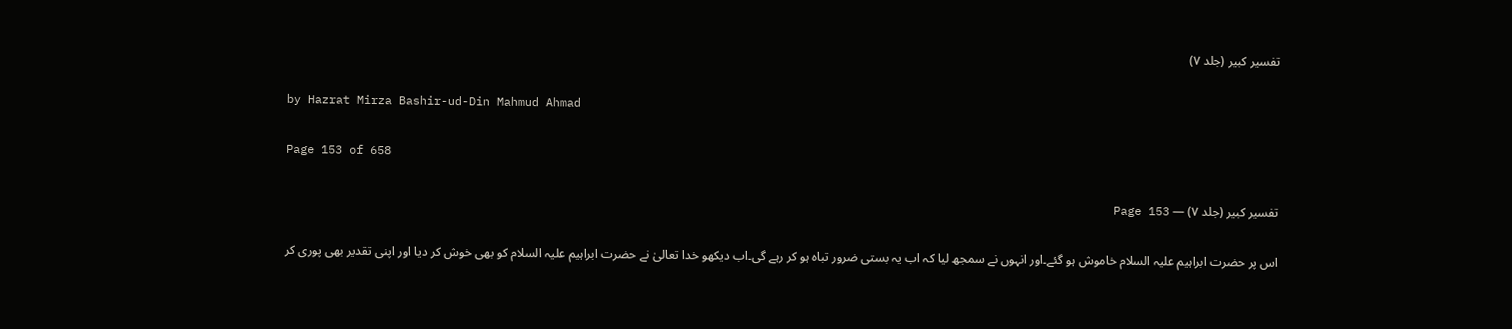تفسیر کبیر (جلد ۷)

by Hazrat Mirza Bashir-ud-Din Mahmud Ahmad

Page 153 of 658

تفسیر کبیر (جلد ۷) — Page 153

اس پر حضرت ابراہیم علیہ السلام خاموش ہو گئے۔اور انہوں نے سمجھ لیا کہ اب یہ بستی ضرور تباہ ہو کر رہے گی۔اب دیکھو خدا تعالیٰ نے حضرت ابراہیم علیہ السلام کو بھی خوش کر دیا اور اپنی تقدیر بھی پوری کر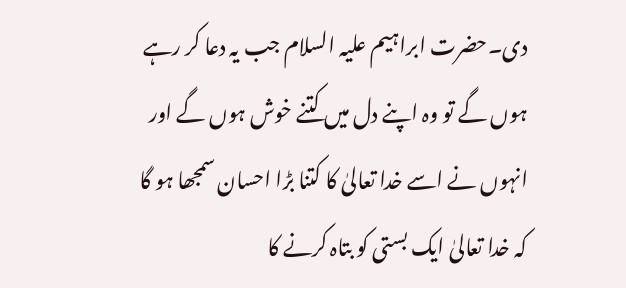دی۔حضرت ابراہیم علیہ السلام جب یہ دعا کر رہے ہوں گے تو وہ اپنے دل میں کتنے خوش ہوں گے اور انہوں نے اسے خدا تعالیٰ کا کتنا بڑا احسان سمجھا ہو گا کہ خدا تعالیٰ ایک بستی کو بتاہ کرنے کا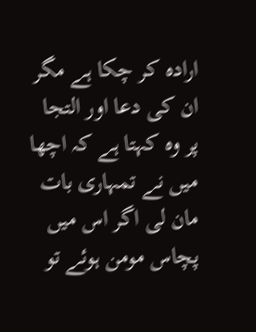ارادہ کر چکا ہے مگر ان کی دعا اور التجا پر وہ کہتا ہے کہ اچھا میں نے تمہاری بات مان لی اگر اس میں پچاس مومن ہوئے تو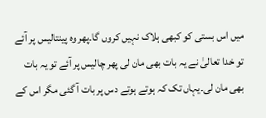میں اس بستی کو کبھی ہلاک نہیں کروں گا۔پھر وہ پینتالیس پر آئے تو خدا تعالیٰ نے یہ بات بھی مان لی پھر چالیس پر آئے تو یہ بات بھی مان لی۔یہاں تک کہ ہوتے ہوتے دس پر بات آ گئی مگر اس کے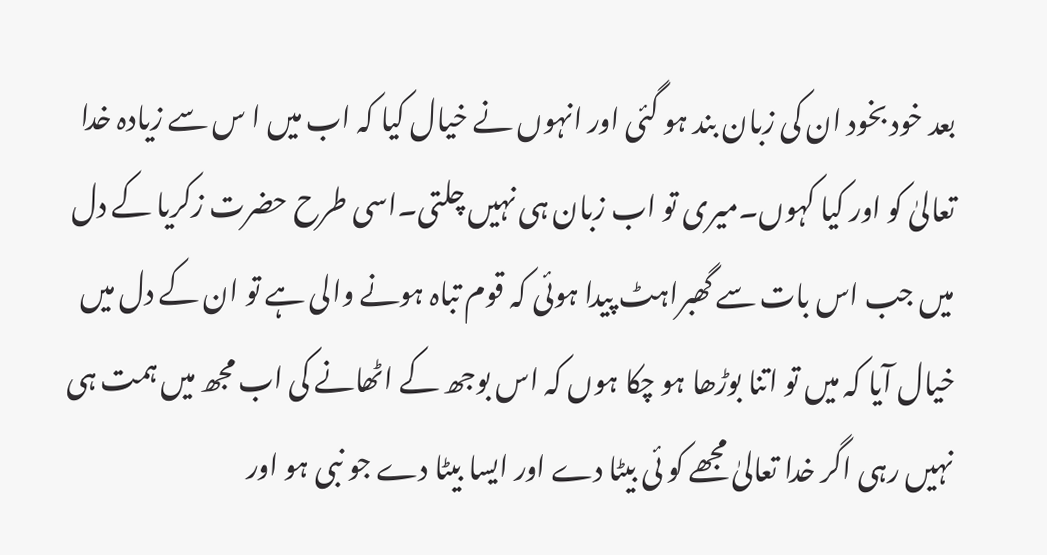بعد خود بخود ان کی زبان بند ہو گئی اور انہوں نے خیال کیا کہ اب میں ا س سے زیادہ خدا تعالیٰ کو اور کیا کہوں۔میری تو اب زبان ہی نہیں چلتی۔اسی طرح حضرت زکریا کے دل میں جب اس بات سے گھبراہٹ پیدا ہوئی کہ قوم تباہ ہونے والی ہے تو ان کے دل میں خیال آیا کہ میں تو اتنا بوڑھا ہو چکا ہوں کہ اس بوجھ کے اٹھانے کی اب مجھ میں ہمت ہی نہیں رہی اگر خدا تعالیٰ مجھے کو ئی بیٹا دے اور ایسا بیٹا دے جو نبی ہو اور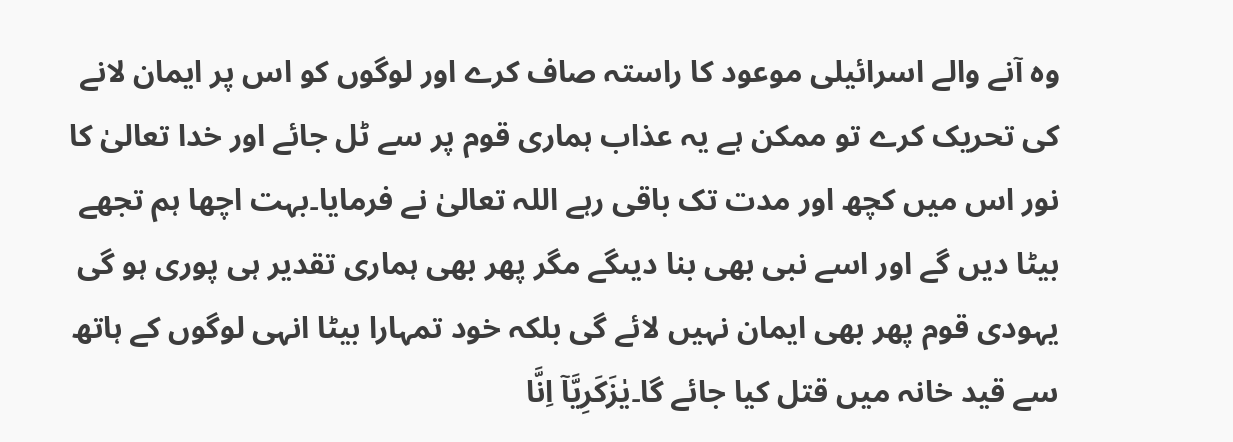وہ آنے والے اسرائیلی موعود کا راستہ صاف کرے اور لوگوں کو اس پر ایمان لانے کی تحریک کرے تو ممکن ہے یہ عذاب ہماری قوم پر سے ٹل جائے اور خدا تعالیٰ کا نور اس میں کچھ اور مدت تک باقی رہے اللہ تعالیٰ نے فرمایا۔بہت اچھا ہم تجھے بیٹا دیں گے اور اسے نبی بھی بنا دیںگے مگر پھر بھی ہماری تقدیر ہی پوری ہو گی یہودی قوم پھر بھی ایمان نہیں لائے گی بلکہ خود تمہارا بیٹا انہی لوگوں کے ہاتھ سے قید خانہ میں قتل کیا جائے گا۔يٰزَكَرِيَّاۤ اِنَّا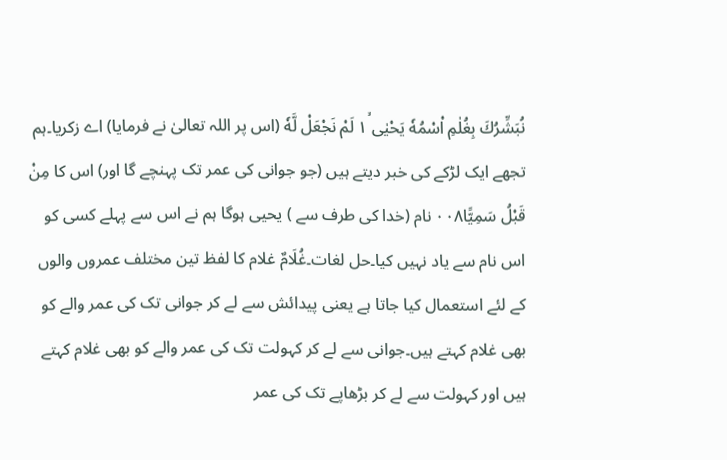نُبَشِّرُكَ بِغُلٰمِ ا۟سْمُهٗ يَحْيٰى ١ۙ لَمْ نَجْعَلْ لَّهٗ (اس پر اللہ تعالیٰ نے فرمایا) اے زکریا۔ہم تجھے ایک لڑکے کی خبر دیتے ہیں (جو جوانی کی عمر تک پہنچے گا اور) اس کا مِنْ قَبْلُ سَمِيًّا۰۰۸ نام (خدا کی طرف سے ) یحیی ہوگا ہم نے اس سے پہلے کسی کو اس نام سے یاد نہیں کیا۔حل لغات۔غُلَامٌ غلام کا لفظ تین مختلف عمروں والوں کے لئے استعمال کیا جاتا ہے یعنی پیدائش سے لے کر جوانی تک کی عمر والے کو بھی غلام کہتے ہیں۔جوانی سے لے کر کہولت تک کی عمر والے کو بھی غلام کہتے ہیں اور کہولت سے لے کر بڑھاپے تک کی عمر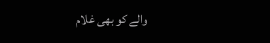والے کو بھی غلام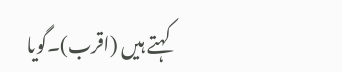کہتے ہیں (اقرب)۔گویا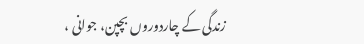زندگی کے چاردوروں بچپن، جوانی ،